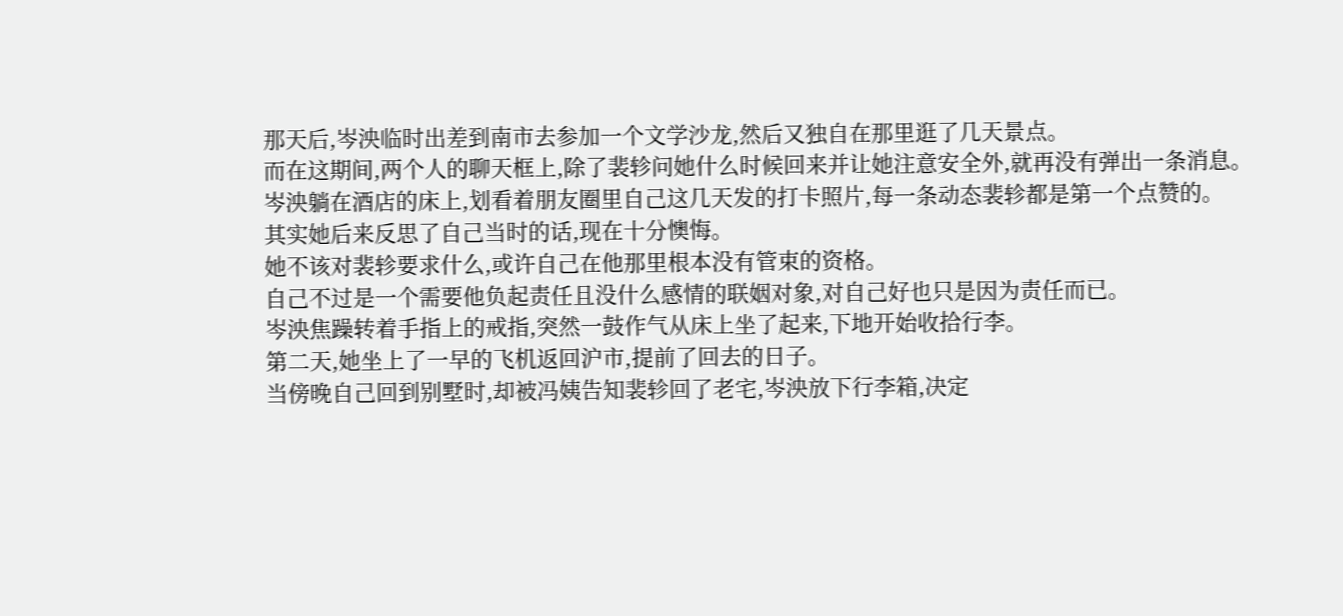那天后,岑泱临时出差到南市去参加一个文学沙龙,然后又独自在那里逛了几天景点。
而在这期间,两个人的聊天框上,除了裴轸问她什么时候回来并让她注意安全外,就再没有弹出一条消息。
岑泱躺在酒店的床上,划看着朋友圈里自己这几天发的打卡照片,每一条动态裴轸都是第一个点赞的。
其实她后来反思了自己当时的话,现在十分懊悔。
她不该对裴轸要求什么,或许自己在他那里根本没有管束的资格。
自己不过是一个需要他负起责任且没什么感情的联姻对象,对自己好也只是因为责任而已。
岑泱焦躁转着手指上的戒指,突然一鼓作气从床上坐了起来,下地开始收拾行李。
第二天,她坐上了一早的飞机返回沪市,提前了回去的日子。
当傍晚自己回到别墅时,却被冯姨告知裴轸回了老宅,岑泱放下行李箱,决定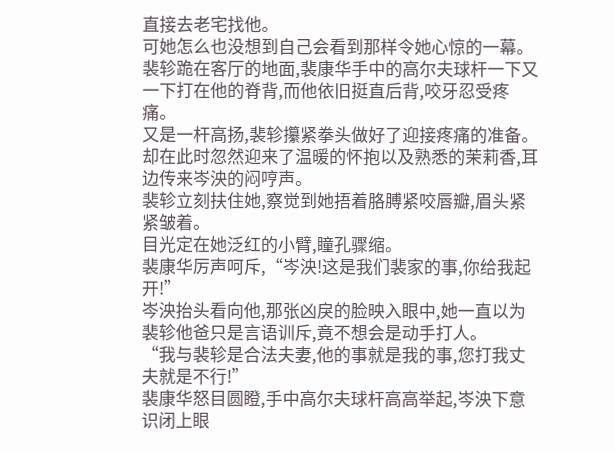直接去老宅找他。
可她怎么也没想到自己会看到那样令她心惊的一幕。
裴轸跪在客厅的地面,裴康华手中的高尔夫球杆一下又一下打在他的脊背,而他依旧挺直后背,咬牙忍受疼痛。
又是一杆高扬,裴轸攥紧拳头做好了迎接疼痛的准备。
却在此时忽然迎来了温暖的怀抱以及熟悉的茉莉香,耳边传来岑泱的闷哼声。
裴轸立刻扶住她,察觉到她捂着胳膊紧咬唇瓣,眉头紧紧皱着。
目光定在她泛红的小臂,瞳孔骤缩。
裴康华厉声呵斥,“岑泱!这是我们裴家的事,你给我起开!”
岑泱抬头看向他,那张凶戾的脸映入眼中,她一直以为裴轸他爸只是言语训斥,竟不想会是动手打人。
“我与裴轸是合法夫妻,他的事就是我的事,您打我丈夫就是不行!”
裴康华怒目圆瞪,手中高尔夫球杆高高举起,岑泱下意识闭上眼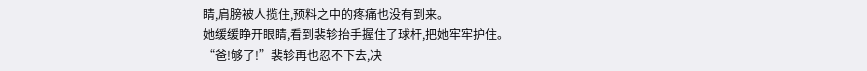睛,肩膀被人揽住,预料之中的疼痛也没有到来。
她缓缓睁开眼睛,看到裴轸抬手握住了球杆,把她牢牢护住。
“爸!够了!”裴轸再也忍不下去,决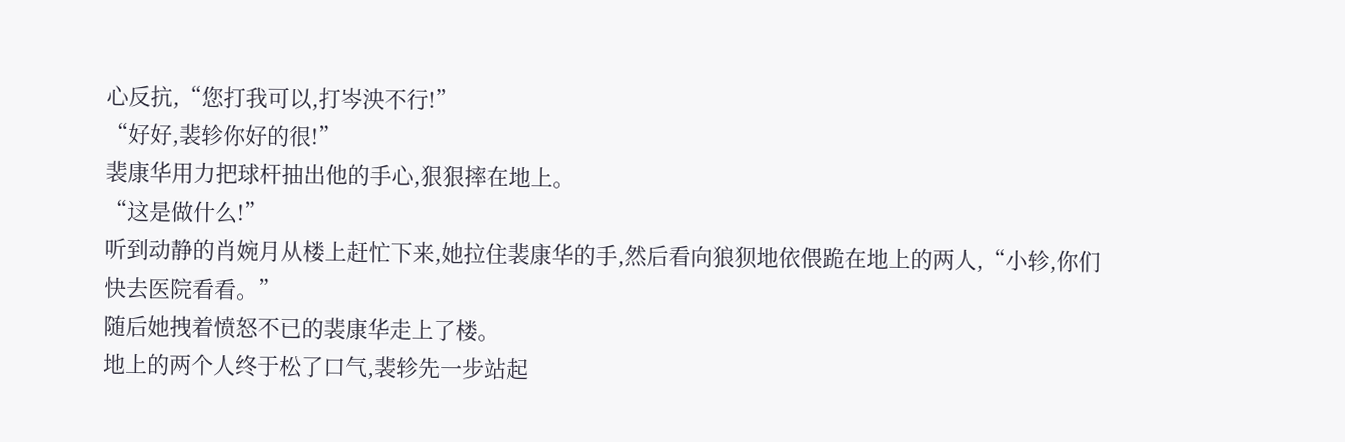心反抗,“您打我可以,打岑泱不行!”
“好好,裴轸你好的很!”
裴康华用力把球杆抽出他的手心,狠狠摔在地上。
“这是做什么!”
听到动静的肖婉月从楼上赶忙下来,她拉住裴康华的手,然后看向狼狈地依偎跪在地上的两人,“小轸,你们快去医院看看。”
随后她拽着愤怒不已的裴康华走上了楼。
地上的两个人终于松了口气,裴轸先一步站起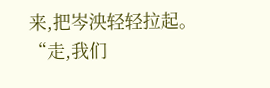来,把岑泱轻轻拉起。
“走,我们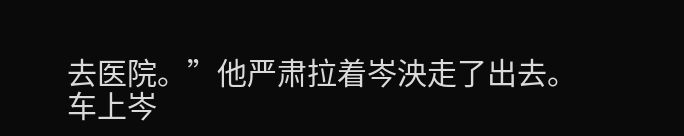去医院。”他严肃拉着岑泱走了出去。
车上岑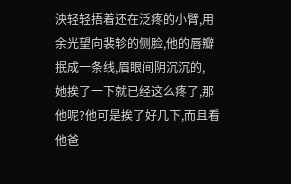泱轻轻捂着还在泛疼的小臂,用余光望向裴轸的侧脸,他的唇瓣抿成一条线,眉眼间阴沉沉的,
她挨了一下就已经这么疼了,那他呢?他可是挨了好几下,而且看他爸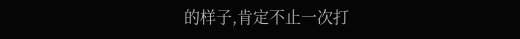的样子,肯定不止一次打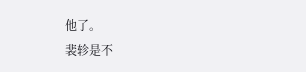他了。
裴轸是不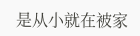是从小就在被家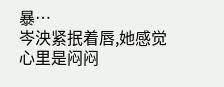暴…
岑泱紧抿着唇,她感觉心里是闷闷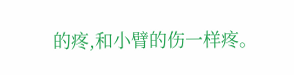的疼,和小臂的伤一样疼。